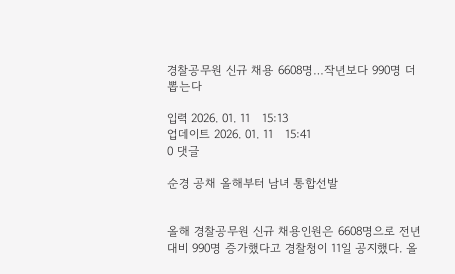경찰공무원 신규 채용 6608명…작년보다 990명 더 뽑는다

입력 2026. 01. 11   15:13
업데이트 2026. 01. 11   15:41
0 댓글

순경 공채 올해부터 남녀 통합선발


올해 경찰공무원 신규 채용인원은 6608명으로 전년 대비 990명 증가했다고 경찰청이 11일 공지했다. 올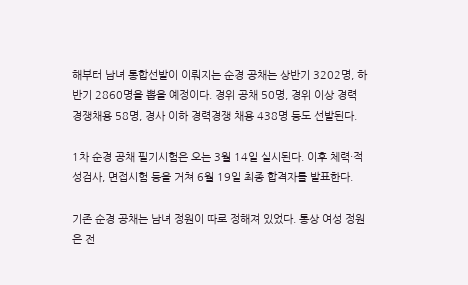해부터 남녀 통합선발이 이뤄지는 순경 공채는 상반기 3202명, 하반기 2860명을 뽑을 예정이다. 경위 공채 50명, 경위 이상 경력 경쟁채용 58명, 경사 이하 경력경쟁 채용 438명 등도 선발된다.

1차 순경 공채 필기시험은 오는 3월 14일 실시된다. 이후 체력·적성검사, 면접시험 등을 거쳐 6월 19일 최종 합격자를 발표한다.

기존 순경 공채는 남녀 정원이 따로 정해져 있었다. 통상 여성 정원은 전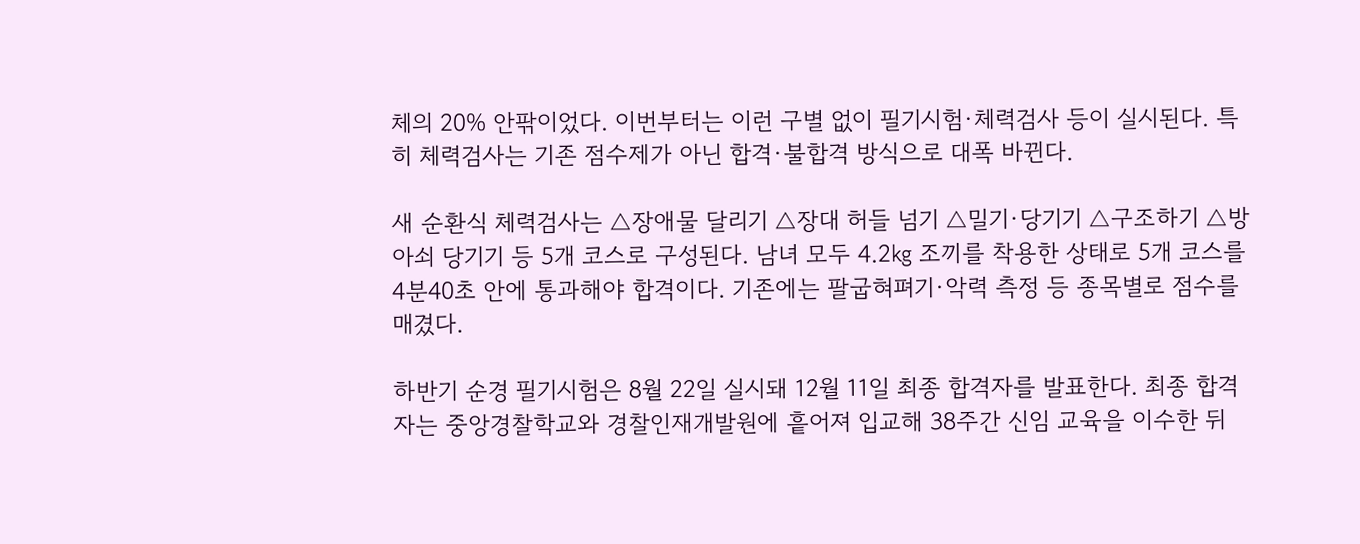체의 20% 안팎이었다. 이번부터는 이런 구별 없이 필기시험·체력검사 등이 실시된다. 특히 체력검사는 기존 점수제가 아닌 합격·불합격 방식으로 대폭 바뀐다.

새 순환식 체력검사는 △장애물 달리기 △장대 허들 넘기 △밀기·당기기 △구조하기 △방아쇠 당기기 등 5개 코스로 구성된다. 남녀 모두 4.2㎏ 조끼를 착용한 상태로 5개 코스를 4분40초 안에 통과해야 합격이다. 기존에는 팔굽혀펴기·악력 측정 등 종목별로 점수를 매겼다.

하반기 순경 필기시험은 8월 22일 실시돼 12월 11일 최종 합격자를 발표한다. 최종 합격자는 중앙경찰학교와 경찰인재개발원에 흩어져 입교해 38주간 신임 교육을 이수한 뒤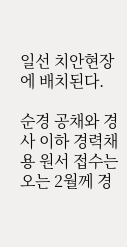일선 치안현장에 배치된다.

순경 공채와 경사 이하 경력채용 원서 접수는 오는 2월께 경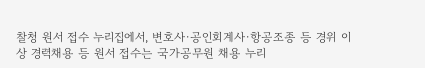찰청 원서 접수 누리집에서, 변호사·공인회계사·항공조종 등 경위 이상 경력채용 등 원서 접수는 국가공무원 채용 누리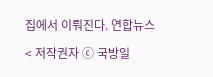집에서 이뤄진다. 연합뉴스

< 저작권자 ⓒ 국방일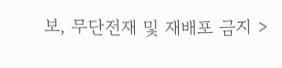보, 무단전재 및 재배포 금지 >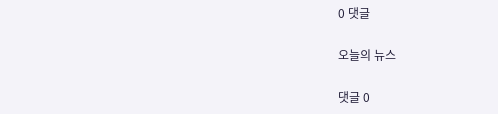0 댓글

오늘의 뉴스

댓글 0